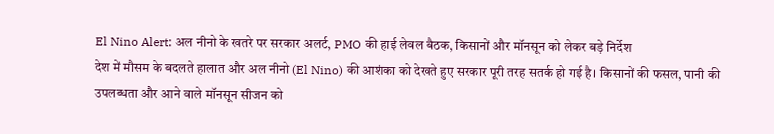El Nino Alert: अल नीनो के खतरे पर सरकार अलर्ट, PMO की हाई लेवल बैठक, किसानों और मॉनसून को लेकर बड़े निर्देश
देश में मौसम के बदलते हालात और अल नीनो (El Nino) की आशंका को देखते हुए सरकार पूरी तरह सतर्क हो गई है। किसानों की फसल, पानी की उपलब्धता और आने वाले मॉनसून सीजन को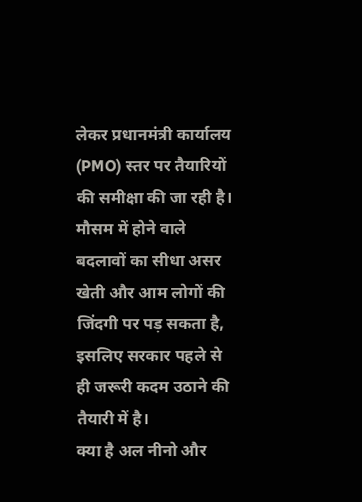लेकर प्रधानमंत्री कार्यालय (PMO) स्तर पर तैयारियों की समीक्षा की जा रही है। मौसम में होने वाले बदलावों का सीधा असर खेती और आम लोगों की जिंदगी पर पड़ सकता है, इसलिए सरकार पहले से ही जरूरी कदम उठाने की तैयारी में है।
क्या है अल नीनो और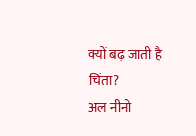क्यों बढ़ जाती है चिंता?
अल नीनो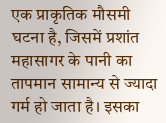एक प्राकृतिक मौसमी घटना है, जिसमें प्रशांत महासागर के पानी का तापमान सामान्य से ज्यादा गर्म हो जाता है। इसका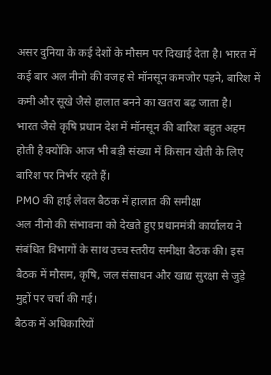असर दुनिया के कई देशों के मौसम पर दिखाई देता है। भारत में कई बार अल नीनो की वजह से मॉनसून कमजोर पड़ने, बारिश में कमी और सूखे जैसे हालात बनने का खतरा बढ़ जाता है।
भारत जैसे कृषि प्रधान देश में मॉनसून की बारिश बहुत अहम होती है क्योंकि आज भी बड़ी संख्या में किसान खेती के लिए बारिश पर निर्भर रहते हैं।
PMO की हाई लेवल बैठक में हालात की समीक्षा
अल नीनो की संभावना को देखते हुए प्रधानमंत्री कार्यालय ने संबंधित विभागों के साथ उच्च स्तरीय समीक्षा बैठक की। इस बैठक में मौसम, कृषि, जल संसाधन और खाद्य सुरक्षा से जुड़े मुद्दों पर चर्चा की गई।
बैठक में अधिकारियों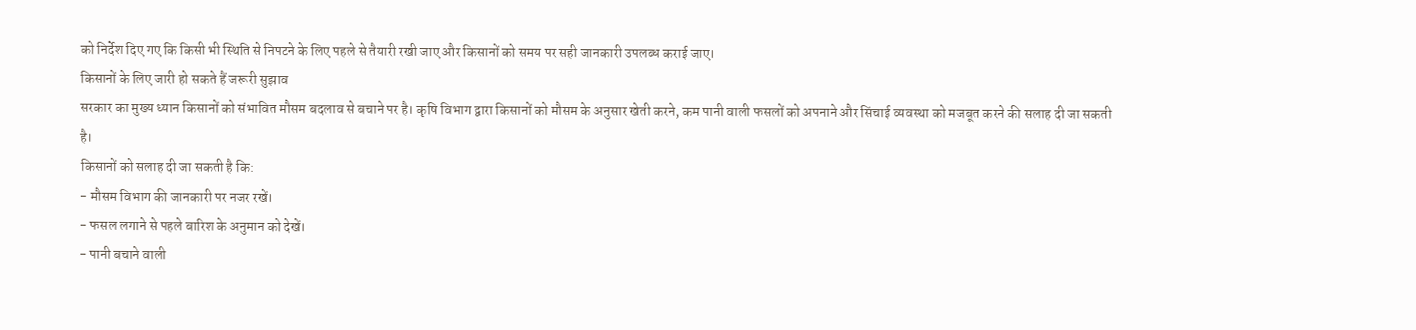को निर्देश दिए गए कि किसी भी स्थिति से निपटने के लिए पहले से तैयारी रखी जाए और किसानों को समय पर सही जानकारी उपलब्ध कराई जाए।
किसानों के लिए जारी हो सकते हैं जरूरी सुझाव
सरकार का मुख्य ध्यान किसानों को संभावित मौसम बदलाव से बचाने पर है। कृषि विभाग द्वारा किसानों को मौसम के अनुसार खेती करने, कम पानी वाली फसलों को अपनाने और सिंचाई व्यवस्था को मजबूत करने की सलाह दी जा सकती है।
किसानों को सलाह दी जा सकती है कि:
- मौसम विभाग की जानकारी पर नजर रखें।
- फसल लगाने से पहले बारिश के अनुमान को देखें।
- पानी बचाने वाली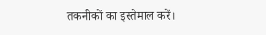तकनीकों का इस्तेमाल करें।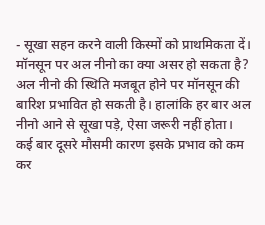- सूखा सहन करने वाली किस्मों को प्राथमिकता दें।
मॉनसून पर अल नीनो का क्या असर हो सकता है?
अल नीनो की स्थिति मजबूत होने पर मॉनसून की बारिश प्रभावित हो सकती है। हालांकि हर बार अल नीनो आने से सूखा पड़े, ऐसा जरूरी नहीं होता। कई बार दूसरे मौसमी कारण इसके प्रभाव को कम कर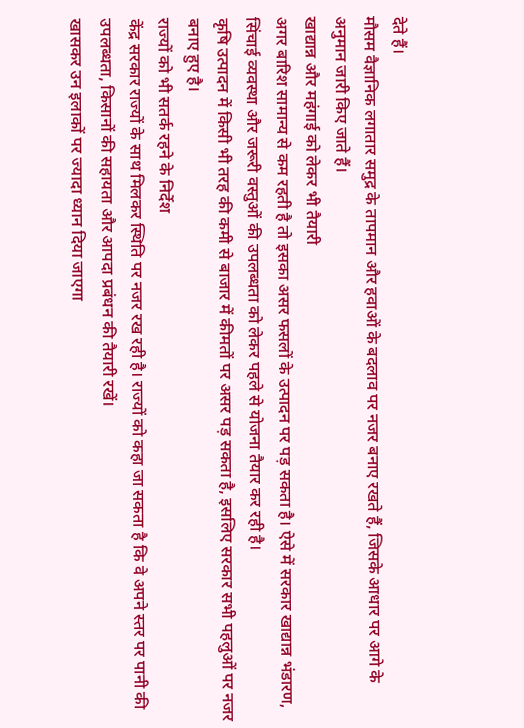देते हैं।
मौसम वैज्ञानिक लगातार समुद्र के तापमान और हवाओं के बदलाव पर नजर बनाए रखते हैं, जिसके आधार पर आगे के अनुमान जारी किए जाते हैं।
खाद्यान्न और महंगाई को लेकर भी तैयारी
अगर बारिश सामान्य से कम रहती है तो इसका असर फसलों के उत्पादन पर पड़ सकता है। ऐसे में सरकार खाद्यान्न भंडारण, सिंचाई व्यवस्था और जरूरी वस्तुओं की उपलब्धता को लेकर पहले से योजना तैयार कर रही है।
कृषि उत्पादन में किसी भी तरह की कमी से बाजार में कीमतों पर असर पड़ सकता है, इसलिए सरकार सभी पहलुओं पर नजर बनाए हुए है।
राज्यों को भी सतर्क रहने के निर्देश
केंद्र सरकार राज्यों के साथ मिलकर स्थिति पर नजर रख रही है। राज्यों को कहा जा सकता है कि वे अपने स्तर पर पानी की उपलब्धता, किसानों की सहायता और आपदा प्रबंधन की तैयारी रखें।
खासकर उन इलाकों पर ज्यादा ध्यान दिया जाएगा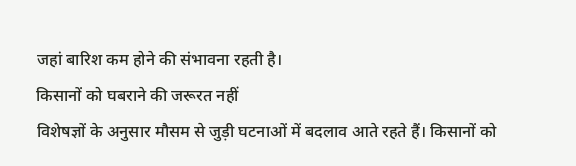जहां बारिश कम होने की संभावना रहती है।
किसानों को घबराने की जरूरत नहीं
विशेषज्ञों के अनुसार मौसम से जुड़ी घटनाओं में बदलाव आते रहते हैं। किसानों को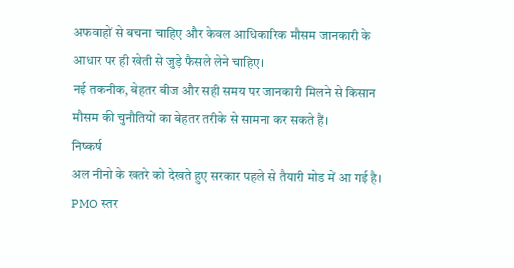अफवाहों से बचना चाहिए और केवल आधिकारिक मौसम जानकारी के आधार पर ही खेती से जुड़े फैसले लेने चाहिए।
नई तकनीक, बेहतर बीज और सही समय पर जानकारी मिलने से किसान मौसम की चुनौतियों का बेहतर तरीके से सामना कर सकते हैं।
निष्कर्ष
अल नीनो के खतरे को देखते हुए सरकार पहले से तैयारी मोड में आ गई है। PMO स्तर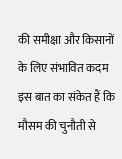की समीक्षा और किसानों के लिए संभावित कदम इस बात का संकेत हैं कि मौसम की चुनौती से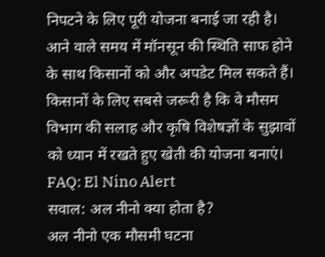निपटने के लिए पूरी योजना बनाई जा रही है।
आने वाले समय में मॉनसून की स्थिति साफ होने के साथ किसानों को और अपडेट मिल सकते हैं। किसानों के लिए सबसे जरूरी है कि वे मौसम विभाग की सलाह और कृषि विशेषज्ञों के सुझावों को ध्यान में रखते हुए खेती की योजना बनाएं।
FAQ: El Nino Alert
सवाल: अल नीनो क्या होता है?
अल नीनो एक मौसमी घटना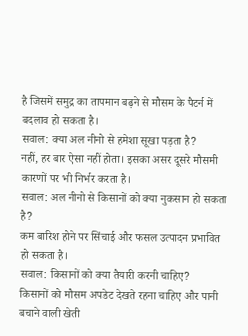है जिसमें समुद्र का तापमान बढ़ने से मौसम के पैटर्न में बदलाव हो सकता है।
सवाल: क्या अल नीनो से हमेशा सूखा पड़ता है?
नहीं, हर बार ऐसा नहीं होता। इसका असर दूसरे मौसमी कारणों पर भी निर्भर करता है।
सवाल: अल नीनो से किसानों को क्या नुकसान हो सकता है?
कम बारिश होने पर सिंचाई और फसल उत्पादन प्रभावित हो सकता है।
सवाल: किसानों को क्या तैयारी करनी चाहिए?
किसानों को मौसम अपडेट देखते रहना चाहिए और पानी बचाने वाली खेती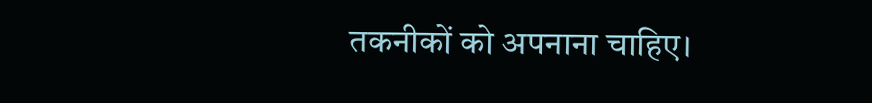तकनीकों को अपनाना चाहिए।